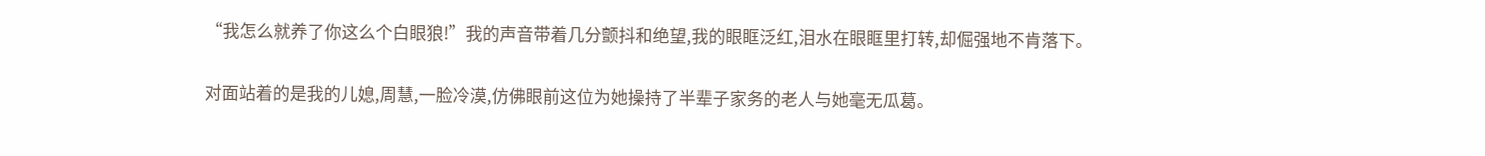“我怎么就养了你这么个白眼狼!”我的声音带着几分颤抖和绝望,我的眼眶泛红,泪水在眼眶里打转,却倔强地不肯落下。

对面站着的是我的儿媳,周慧,一脸冷漠,仿佛眼前这位为她操持了半辈子家务的老人与她毫无瓜葛。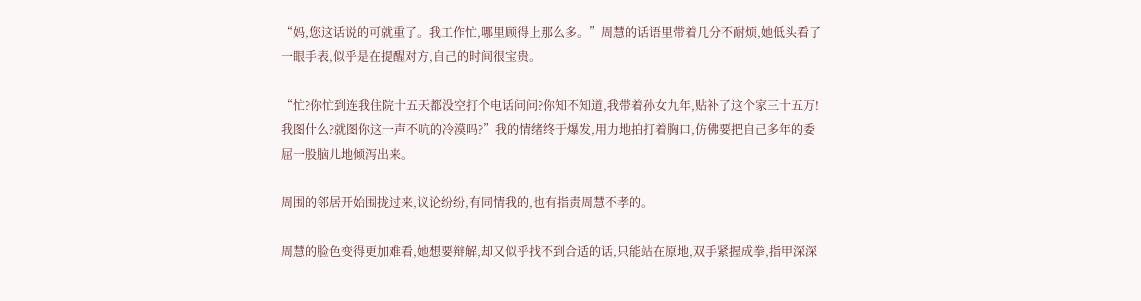“妈,您这话说的可就重了。我工作忙,哪里顾得上那么多。”周慧的话语里带着几分不耐烦,她低头看了一眼手表,似乎是在提醒对方,自己的时间很宝贵。

“忙?你忙到连我住院十五天都没空打个电话问问?你知不知道,我带着孙女九年,贴补了这个家三十五万!我图什么?就图你这一声不吭的冷漠吗?”我的情绪终于爆发,用力地拍打着胸口,仿佛要把自己多年的委屈一股脑儿地倾泻出来。

周围的邻居开始围拢过来,议论纷纷,有同情我的,也有指责周慧不孝的。

周慧的脸色变得更加难看,她想要辩解,却又似乎找不到合适的话,只能站在原地,双手紧握成拳,指甲深深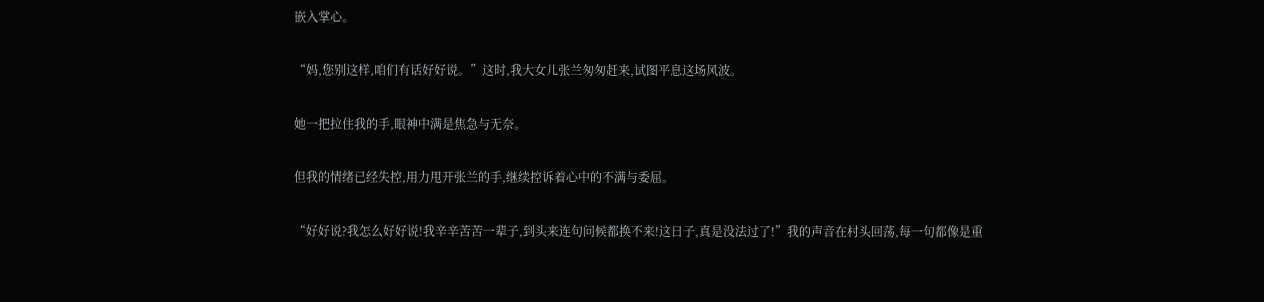嵌入掌心。

“妈,您别这样,咱们有话好好说。”这时,我大女儿张兰匆匆赶来,试图平息这场风波。

她一把拉住我的手,眼神中满是焦急与无奈。

但我的情绪已经失控,用力甩开张兰的手,继续控诉着心中的不满与委屈。

“好好说?我怎么好好说!我辛辛苦苦一辈子,到头来连句问候都换不来!这日子,真是没法过了!”我的声音在村头回荡,每一句都像是重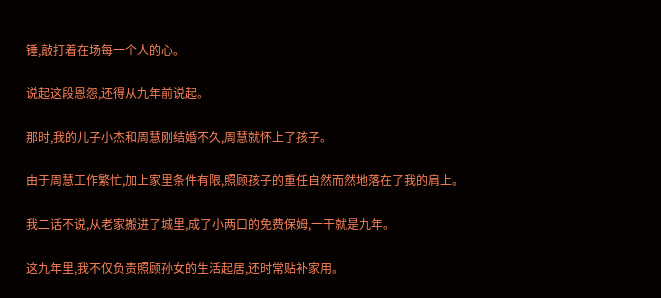锤,敲打着在场每一个人的心。

说起这段恩怨,还得从九年前说起。

那时,我的儿子小杰和周慧刚结婚不久,周慧就怀上了孩子。

由于周慧工作繁忙,加上家里条件有限,照顾孩子的重任自然而然地落在了我的肩上。

我二话不说,从老家搬进了城里,成了小两口的免费保姆,一干就是九年。

这九年里,我不仅负责照顾孙女的生活起居,还时常贴补家用。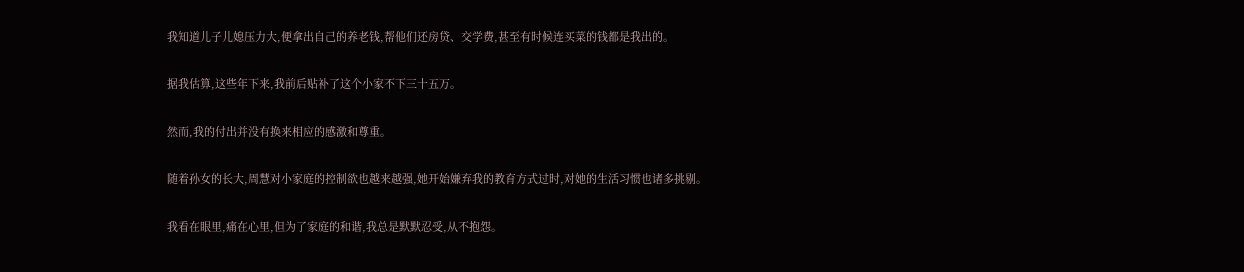我知道儿子儿媳压力大,便拿出自己的养老钱,帮他们还房贷、交学费,甚至有时候连买菜的钱都是我出的。

据我估算,这些年下来,我前后贴补了这个小家不下三十五万。

然而,我的付出并没有换来相应的感激和尊重。

随着孙女的长大,周慧对小家庭的控制欲也越来越强,她开始嫌弃我的教育方式过时,对她的生活习惯也诸多挑剔。

我看在眼里,痛在心里,但为了家庭的和谐,我总是默默忍受,从不抱怨。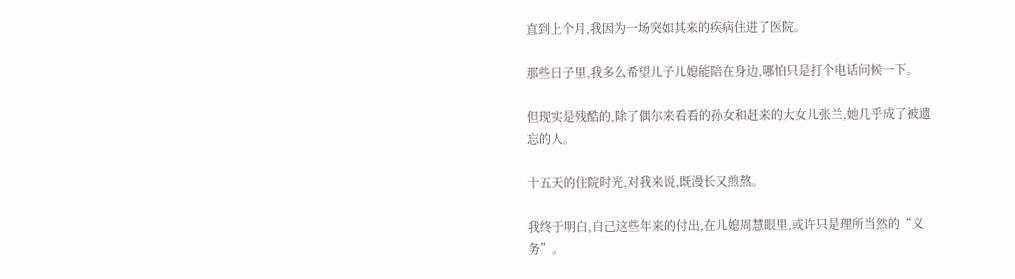直到上个月,我因为一场突如其来的疾病住进了医院。

那些日子里,我多么希望儿子儿媳能陪在身边,哪怕只是打个电话问候一下。

但现实是残酷的,除了偶尔来看看的孙女和赶来的大女儿张兰,她几乎成了被遗忘的人。

十五天的住院时光,对我来说,既漫长又煎熬。

我终于明白,自己这些年来的付出,在儿媳周慧眼里,或许只是理所当然的“义务”。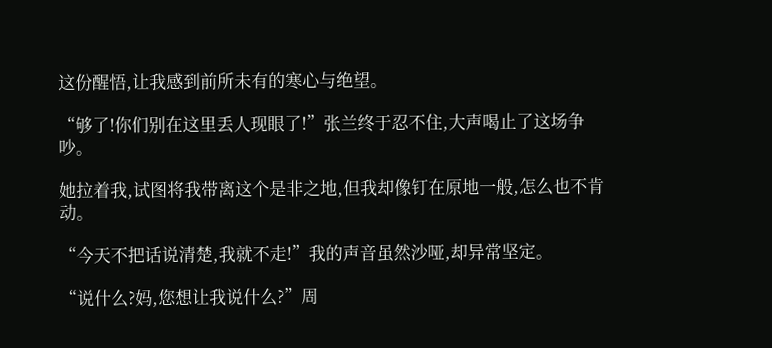这份醒悟,让我感到前所未有的寒心与绝望。

“够了!你们别在这里丢人现眼了!”张兰终于忍不住,大声喝止了这场争吵。

她拉着我,试图将我带离这个是非之地,但我却像钉在原地一般,怎么也不肯动。

“今天不把话说清楚,我就不走!”我的声音虽然沙哑,却异常坚定。

“说什么?妈,您想让我说什么?”周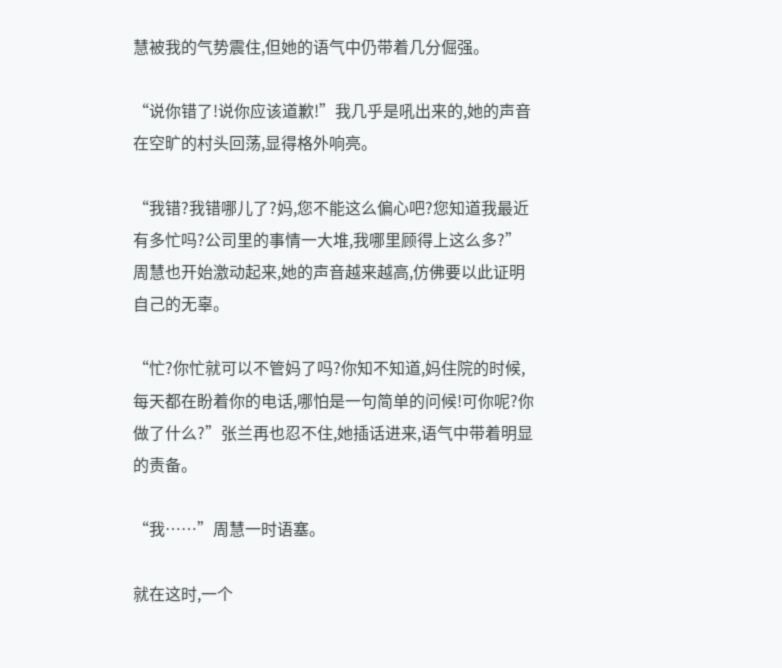慧被我的气势震住,但她的语气中仍带着几分倔强。

“说你错了!说你应该道歉!”我几乎是吼出来的,她的声音在空旷的村头回荡,显得格外响亮。

“我错?我错哪儿了?妈,您不能这么偏心吧?您知道我最近有多忙吗?公司里的事情一大堆,我哪里顾得上这么多?”周慧也开始激动起来,她的声音越来越高,仿佛要以此证明自己的无辜。

“忙?你忙就可以不管妈了吗?你知不知道,妈住院的时候,每天都在盼着你的电话,哪怕是一句简单的问候!可你呢?你做了什么?”张兰再也忍不住,她插话进来,语气中带着明显的责备。

“我……”周慧一时语塞。

就在这时,一个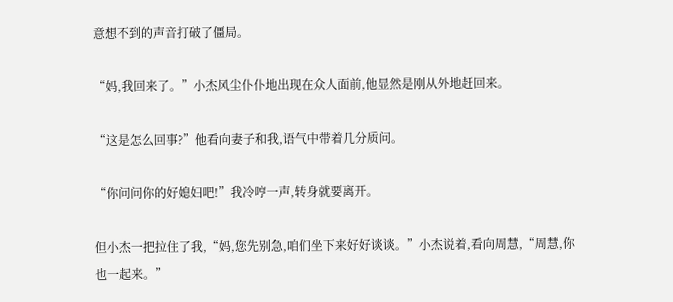意想不到的声音打破了僵局。

“妈,我回来了。”小杰风尘仆仆地出现在众人面前,他显然是刚从外地赶回来。

“这是怎么回事?”他看向妻子和我,语气中带着几分质问。

“你问问你的好媳妇吧!”我冷哼一声,转身就要离开。

但小杰一把拉住了我,“妈,您先别急,咱们坐下来好好谈谈。”小杰说着,看向周慧,“周慧,你也一起来。”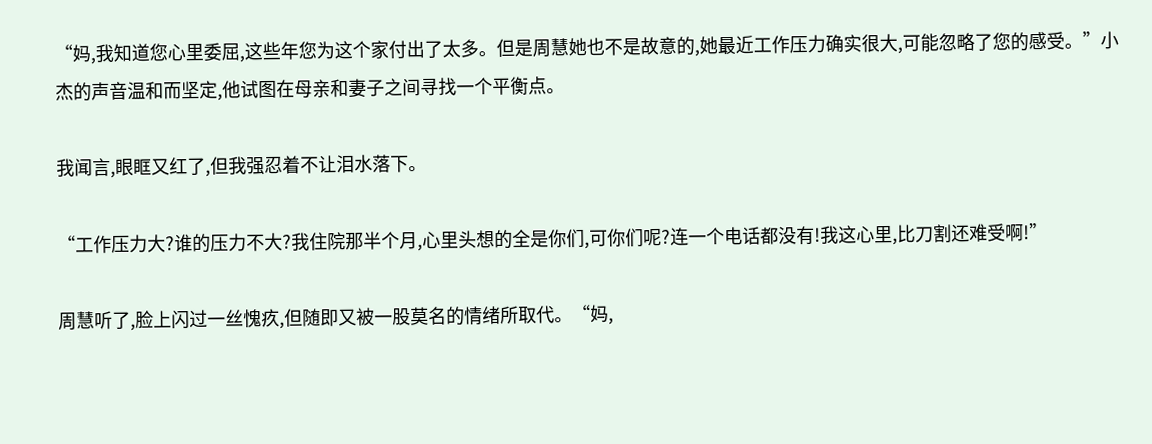“妈,我知道您心里委屈,这些年您为这个家付出了太多。但是周慧她也不是故意的,她最近工作压力确实很大,可能忽略了您的感受。”小杰的声音温和而坚定,他试图在母亲和妻子之间寻找一个平衡点。

我闻言,眼眶又红了,但我强忍着不让泪水落下。

“工作压力大?谁的压力不大?我住院那半个月,心里头想的全是你们,可你们呢?连一个电话都没有!我这心里,比刀割还难受啊!”

周慧听了,脸上闪过一丝愧疚,但随即又被一股莫名的情绪所取代。“妈,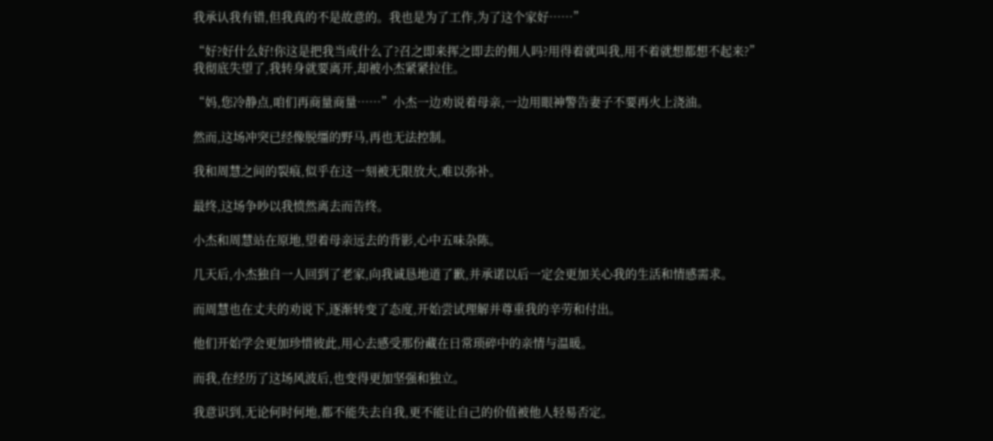我承认我有错,但我真的不是故意的。我也是为了工作,为了这个家好……”

“好?好什么好!你这是把我当成什么了?召之即来挥之即去的佣人吗?用得着就叫我,用不着就想都想不起来?”我彻底失望了,我转身就要离开,却被小杰紧紧拉住。

“妈,您冷静点,咱们再商量商量……”小杰一边劝说着母亲,一边用眼神警告妻子不要再火上浇油。

然而,这场冲突已经像脱缰的野马,再也无法控制。

我和周慧之间的裂痕,似乎在这一刻被无限放大,难以弥补。

最终,这场争吵以我愤然离去而告终。

小杰和周慧站在原地,望着母亲远去的背影,心中五味杂陈。

几天后,小杰独自一人回到了老家,向我诚恳地道了歉,并承诺以后一定会更加关心我的生活和情感需求。

而周慧也在丈夫的劝说下,逐渐转变了态度,开始尝试理解并尊重我的辛劳和付出。

他们开始学会更加珍惜彼此,用心去感受那份藏在日常琐碎中的亲情与温暖。

而我,在经历了这场风波后,也变得更加坚强和独立。

我意识到,无论何时何地,都不能失去自我,更不能让自己的价值被他人轻易否定。